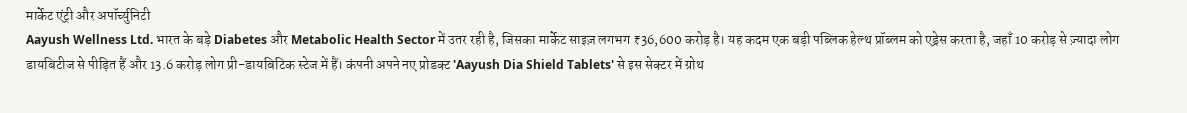मार्केट एंट्री और अपॉर्च्युनिटी
Aayush Wellness Ltd. भारत के बड़े Diabetes और Metabolic Health Sector में उतर रही है, जिसका मार्केट साइज़ लगभग ₹36,600 करोड़ है। यह कदम एक बड़ी पब्लिक हेल्थ प्रॉब्लम को एड्रेस करता है, जहाँ 10 करोड़ से ज़्यादा लोग डायबिटीज से पीड़ित हैं और 13.6 करोड़ लोग प्री-डायबिटिक स्टेज में हैं। कंपनी अपने नए प्रोडक्ट 'Aayush Dia Shield Tablets' से इस सेक्टर में ग्रोथ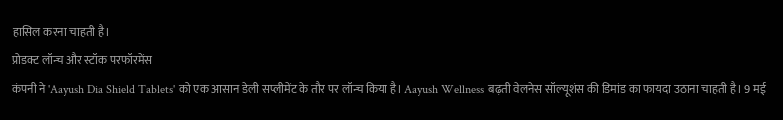हासिल करना चाहती है।
प्रोडक्ट लॉन्च और स्टॉक परफॉरमेंस
कंपनी ने 'Aayush Dia Shield Tablets' को एक आसान डेली सप्लीमेंट के तौर पर लॉन्च किया है। Aayush Wellness बढ़ती वेलनेस सॉल्यूशंस की डिमांड का फायदा उठाना चाहती है। 9 मई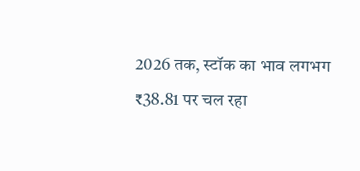2026 तक, स्टॉक का भाव लगभग ₹38.81 पर चल रहा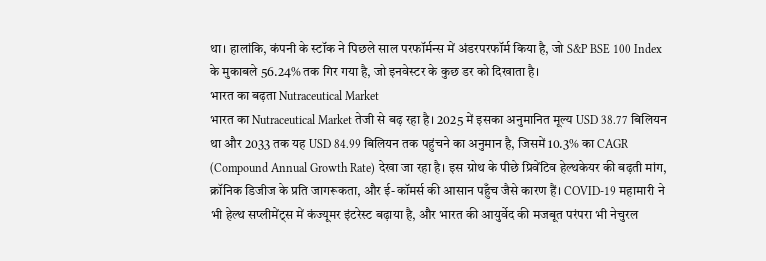था। हालांकि, कंपनी के स्टॉक ने पिछले साल परफॉर्मन्स में अंडरपरफॉर्म किया है, जो S&P BSE 100 Index के मुकाबले 56.24% तक गिर गया है, जो इनवेस्टर के कुछ डर को दिखाता है।
भारत का बढ़ता Nutraceutical Market
भारत का Nutraceutical Market तेजी से बढ़ रहा है। 2025 में इसका अनुमानित मूल्य USD 38.77 बिलियन था और 2033 तक यह USD 84.99 बिलियन तक पहुंचने का अनुमान है, जिसमें 10.3% का CAGR (Compound Annual Growth Rate) देखा जा रहा है। इस ग्रोथ के पीछे प्रिवेंटिव हेल्थकेयर की बढ़ती मांग, क्रॉनिक डिजीज के प्रति जागरूकता, और ई-कॉमर्स की आसान पहुँच जैसे कारण हैं। COVID-19 महामारी ने भी हेल्थ सप्लीमेंट्स में कंज्यूमर इंटरेस्ट बढ़ाया है, और भारत की आयुर्वेद की मजबूत परंपरा भी नेचुरल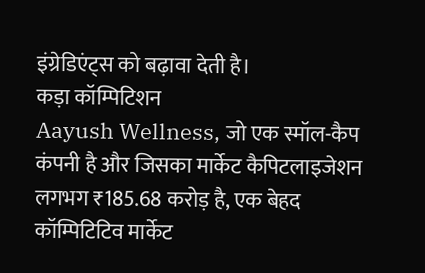इंग्रेडिएंट्स को बढ़ावा देती है।
कड़ा कॉम्पिटिशन
Aayush Wellness, जो एक स्मॉल-कैप कंपनी है और जिसका मार्केट कैपिटलाइजेशन लगभग ₹185.68 करोड़ है, एक बेहद कॉम्पिटिटिव मार्केट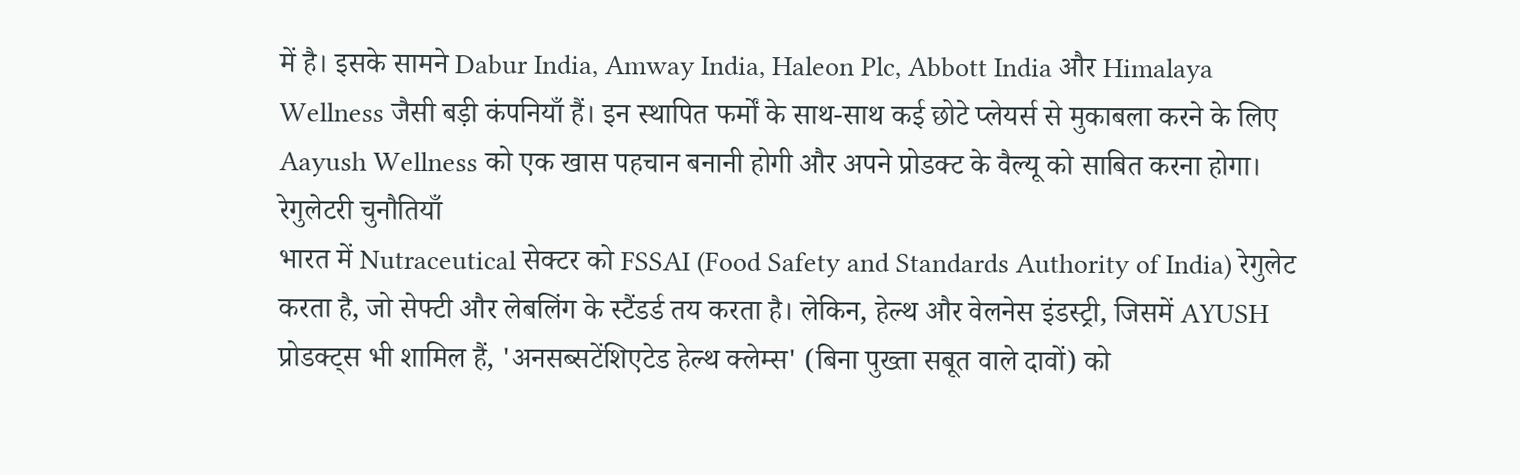में है। इसके सामने Dabur India, Amway India, Haleon Plc, Abbott India और Himalaya Wellness जैसी बड़ी कंपनियाँ हैं। इन स्थापित फर्मों के साथ-साथ कई छोटे प्लेयर्स से मुकाबला करने के लिए Aayush Wellness को एक खास पहचान बनानी होगी और अपने प्रोडक्ट के वैल्यू को साबित करना होगा।
रेगुलेटरी चुनौतियाँ
भारत में Nutraceutical सेक्टर को FSSAI (Food Safety and Standards Authority of India) रेगुलेट करता है, जो सेफ्टी और लेबलिंग के स्टैंडर्ड तय करता है। लेकिन, हेल्थ और वेलनेस इंडस्ट्री, जिसमें AYUSH प्रोडक्ट्स भी शामिल हैं, 'अनसब्सटेंशिएटेड हेल्थ क्लेम्स' (बिना पुख्ता सबूत वाले दावों) को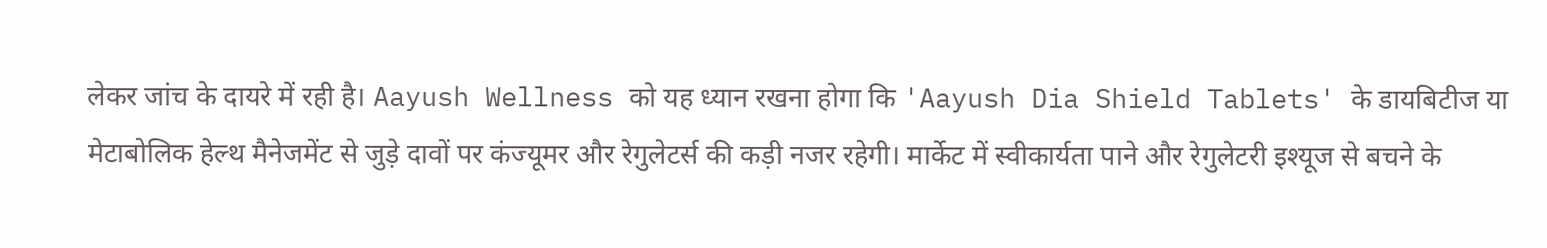लेकर जांच के दायरे में रही है। Aayush Wellness को यह ध्यान रखना होगा कि 'Aayush Dia Shield Tablets' के डायबिटीज या मेटाबोलिक हेल्थ मैनेजमेंट से जुड़े दावों पर कंज्यूमर और रेगुलेटर्स की कड़ी नजर रहेगी। मार्केट में स्वीकार्यता पाने और रेगुलेटरी इश्यूज से बचने के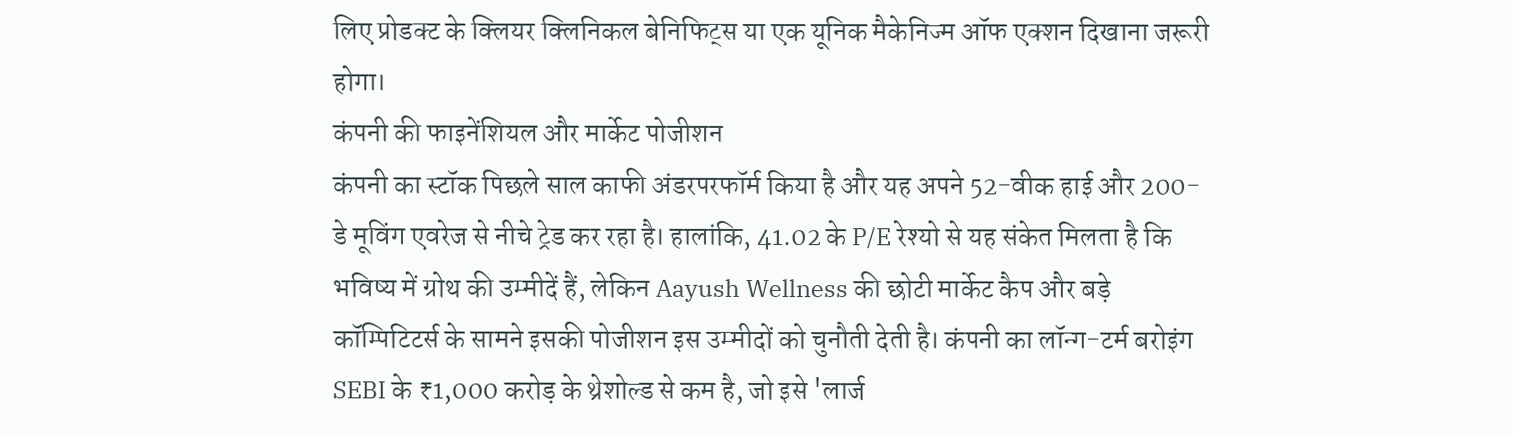लिए प्रोडक्ट के क्लियर क्लिनिकल बेनिफिट्स या एक यूनिक मैकेनिज्म ऑफ एक्शन दिखाना जरूरी होगा।
कंपनी की फाइनेंशियल और मार्केट पोजीशन
कंपनी का स्टॉक पिछले साल काफी अंडरपरफॉर्म किया है और यह अपने 52-वीक हाई और 200-डे मूविंग एवरेज से नीचे ट्रेड कर रहा है। हालांकि, 41.02 के P/E रेश्यो से यह संकेत मिलता है कि भविष्य में ग्रोथ की उम्मीदें हैं, लेकिन Aayush Wellness की छोटी मार्केट कैप और बड़े कॉम्पिटिटर्स के सामने इसकी पोजीशन इस उम्मीदों को चुनौती देती है। कंपनी का लॉन्ग-टर्म बरोइंग SEBI के ₹1,000 करोड़ के थ्रेशोल्ड से कम है, जो इसे 'लार्ज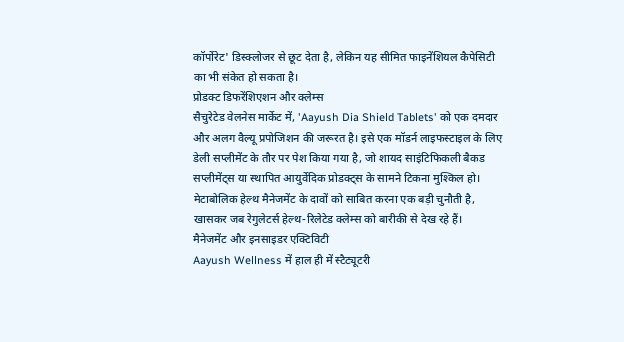कॉर्पोरेट' डिस्क्लोजर से छूट देता है, लेकिन यह सीमित फाइनेंशियल कैपेसिटी का भी संकेत हो सकता है।
प्रोडक्ट डिफरेंशिएशन और क्लेम्स
सैचुरेटेड वेलनेस मार्केट में, 'Aayush Dia Shield Tablets' को एक दमदार और अलग वैल्यू प्रपोजिशन की जरूरत है। इसे एक मॉडर्न लाइफस्टाइल के लिए डेली सप्लीमेंट के तौर पर पेश किया गया है, जो शायद साइंटिफिकली बैकड सप्लीमेंट्स या स्थापित आयुर्वेदिक प्रोडक्ट्स के सामने टिकना मुश्किल हो। मेटाबोलिक हेल्थ मैनेजमेंट के दावों को साबित करना एक बड़ी चुनौती है, खासकर जब रेगुलेटर्स हेल्थ-रिलेटेड क्लेम्स को बारीकी से देख रहे हैं।
मैनेजमेंट और इनसाइडर एक्टिविटी
Aayush Wellness में हाल ही में स्टैट्यूटरी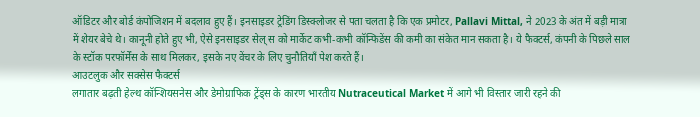ऑडिटर और बोर्ड कंपोजिशन में बदलाव हुए हैं। इनसाइडर ट्रेडिंग डिस्क्लोजर से पता चलता है कि एक प्रमोटर, Pallavi Mittal, ने 2023 के अंत में बड़ी मात्रा में शेयर बेचे थे। कानूनी होते हुए भी, ऐसे इनसाइडर सेल् स को मार्केट कभी-कभी कॉन्फिडेंस की कमी का संकेत मान सकता है। ये फैक्टर्स, कंपनी के पिछले साल के स्टॉक परफॉर्मेंस के साथ मिलकर, इसके नए वेंचर के लिए चुनौतियाँ पेश करते हैं।
आउटलुक और सक्सेस फैक्टर्स
लगातार बढ़ती हेल्थ कॉन्शियसनेस और डेमोग्राफिक ट्रेंड्स के कारण भारतीय Nutraceutical Market में आगे भी विस्तार जारी रहने की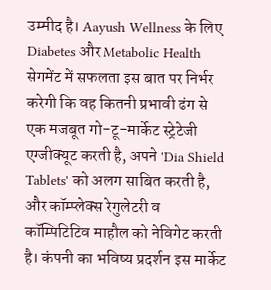उम्मीद है। Aayush Wellness के लिए Diabetes और Metabolic Health सेगमेंट में सफलता इस बात पर निर्भर करेगी कि वह कितनी प्रभावी ढंग से एक मजबूत गो-टू-मार्केट स्ट्रेटेजी एग्जीक्यूट करती है, अपने 'Dia Shield Tablets' को अलग साबित करती है, और कॉम्प्लेक्स रेगुलेटरी व कॉम्पिटिटिव माहौल को नेविगेट करती है। कंपनी का भविष्य प्रदर्शन इस मार्केट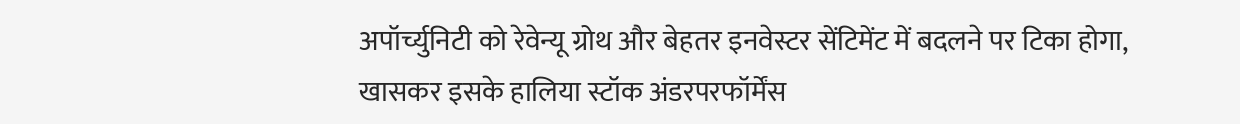अपॉर्च्युनिटी को रेवेन्यू ग्रोथ और बेहतर इनवेस्टर सेंटिमेंट में बदलने पर टिका होगा, खासकर इसके हालिया स्टॉक अंडरपरफॉर्मेंस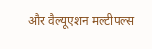और वैल्यूएशन मल्टीपल्स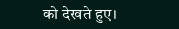को देखते हुए।